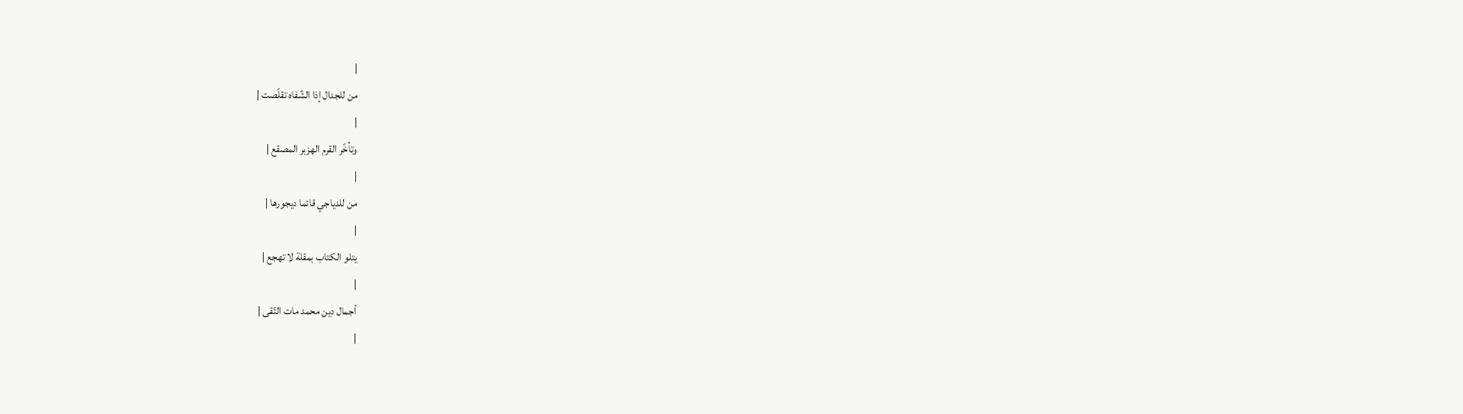|
من للجدال إذا الشّفاه تقلّصت |
|
وتأخّر القرم الهزبر المصقع |
|
من للدياجي قائما ديجورها |
|
يتلو الكتاب بمقلة لا تهجع |
|
أجمال دين محمد مات التّقى |
|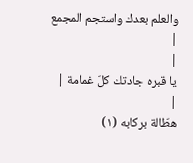والعلم بعدك واستجم المجمع |
|
يا قبره جادتك كلّ غمامة |
|
هطّالة بركابه (١)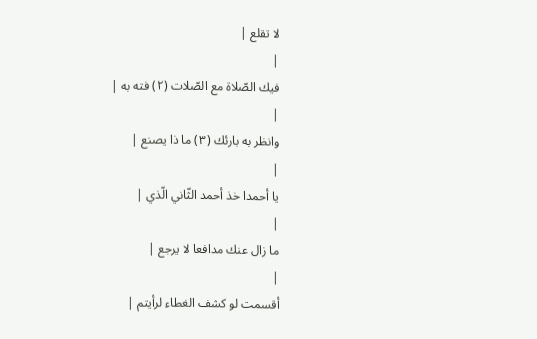لا تقلع |
|
فيك الصّلاة مع الصّلات (٢) فته به |
|
وانظر به بارئك (٣) ما ذا يصنع |
|
يا أحمدا خذ أحمد الثّاني الّذي |
|
ما زال عنك مدافعا لا يرجع |
|
أقسمت لو كشف الغطاء لرأيتم |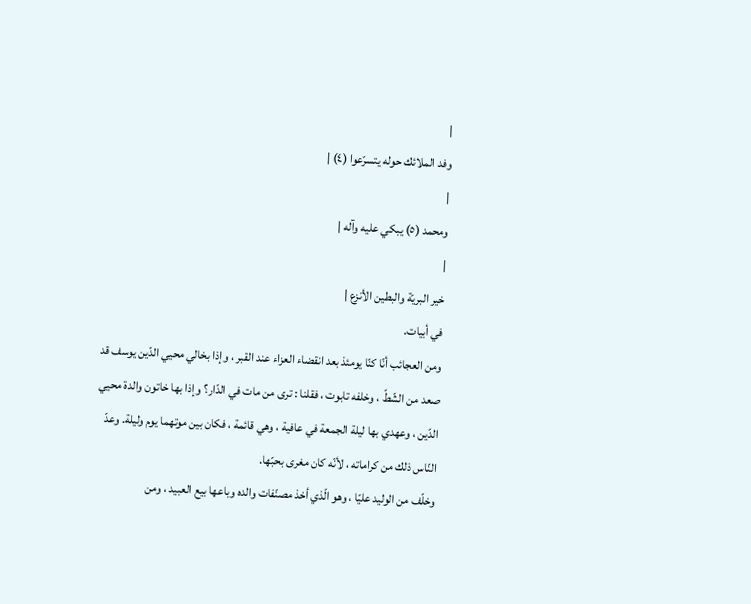|
وفد الملائك حوله يتسرّعوا (٤) |
|
ومحمد (٥) يبكي عليه وآله |
|
خير البريّة والبطين الأنزع |
في أبيات.
ومن العجائب أنّا كنّا يومئذ بعد انقضاء العزاء عند القبر ، وإذا بخالي محيي الدّين يوسف قد صعد من الشّطّ ، وخلفه تابوت ، فقلنا : ترى من مات في الدّار؟ وإذا بها خاتون والدة محيي الدّين ، وعهدي بها ليلة الجمعة في عافية ، وهي قائمة ، فكان بين موتهما يوم وليلة. وعدّ النّاس ذلك من كراماته ، لأنّه كان مغرى بحبّها.
وخلّف من الوليد عليّا ، وهو الّذي أخذ مصنّفات والده وباعها بيع العبيد ، ومن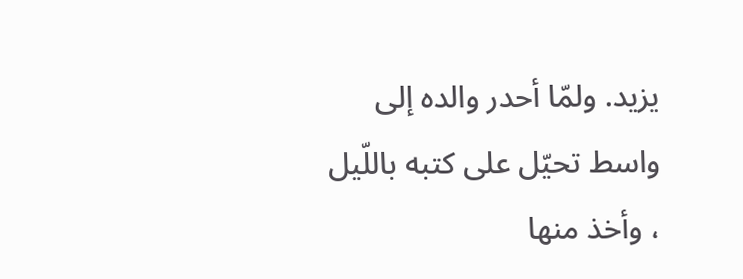يزيد. ولمّا أحدر والده إلى واسط تحيّل على كتبه باللّيل ، وأخذ منها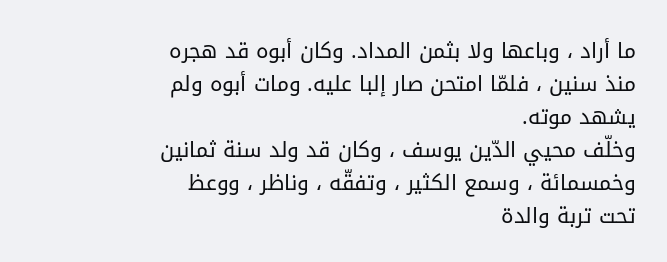ما أراد ، وباعها ولا بثمن المداد. وكان أبوه قد هجره منذ سنين ، فلمّا امتحن صار إلبا عليه. ومات أبوه ولم يشهد موته.
وخلّف محيي الدّين يوسف ، وكان قد ولد سنة ثمانين وخمسمائة ، وسمع الكثير ، وتفقّه ، وناظر ، ووعظ تحت تربة والدة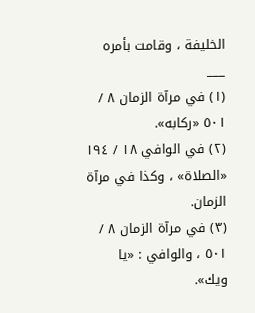الخليفة ، وقامت بأمره
___
(١) في مرآة الزمان ٨ / ٥٠١ «ركابه».
(٢) في الوافي ١٨ / ١٩٤ «الصلاة» ، وكذا في مرآة الزمان.
(٣) في مرآة الزمان ٨ / ٥٠١ ، والوافي : «يا ويك».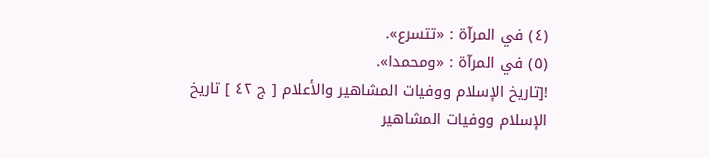(٤) في المرآة : «تتسرع».
(٥) في المرآة : «ومحمدا».
![تاريخ الإسلام ووفيات المشاهير والأعلام [ ج ٤٢ ] تاريخ الإسلام ووفيات المشاهير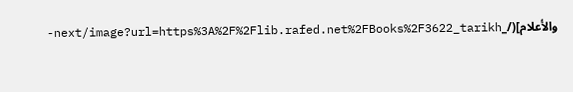والأعلام](/_next/image?url=https%3A%2F%2Flib.rafed.net%2FBooks%2F3622_tarikh-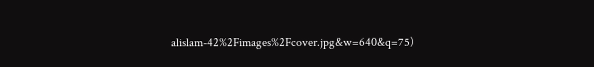alislam-42%2Fimages%2Fcover.jpg&w=640&q=75)